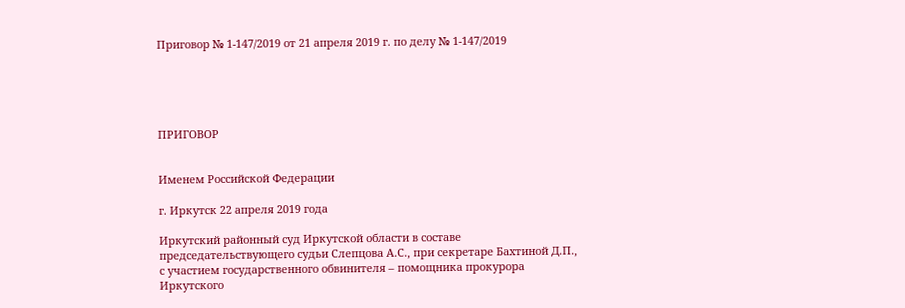Приговор № 1-147/2019 от 21 апреля 2019 г. по делу № 1-147/2019





ПРИГОВОР


Именем Российской Федерации

г. Иркутск 22 апреля 2019 года

Иркутский районный суд Иркутской области в составе председательствующего судьи Слепцова А.С., при секретаре Бахтиной Д.П., с участием государственного обвинителя – помощника прокурора Иркутского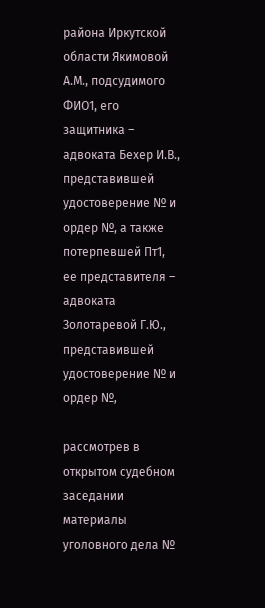района Иркутской области Якимовой А.М., подсудимого ФИО1, его защитника – адвоката Бехер И.В., представившей удостоверение № и ордер №, а также потерпевшей Пт1, ее представителя – адвоката Золотаревой Г.Ю., представившей удостоверение № и ордер №,

рассмотрев в открытом судебном заседании материалы уголовного дела №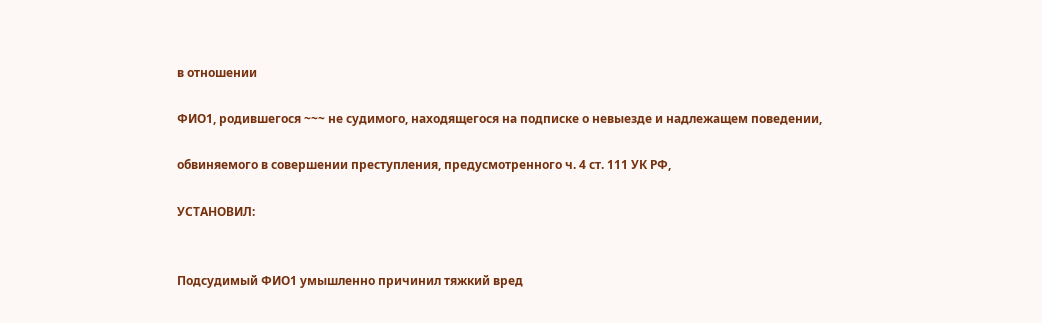в отношении

ФИО1, родившегося ~~~ не судимого, находящегося на подписке о невыезде и надлежащем поведении,

обвиняемого в совершении преступления, предусмотренного ч. 4 ст. 111 УК РФ,

УСТАНОВИЛ:


Подсудимый ФИО1 умышленно причинил тяжкий вред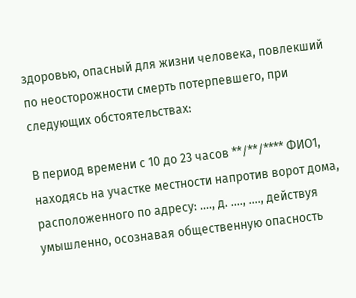здоровью, опасный для жизни человека, повлекший по неосторожности смерть потерпевшего, при следующих обстоятельствах:

В период времени с 10 до 23 часов **/**/**** ФИО1, находясь на участке местности напротив ворот дома, расположенного по адресу: ...., д. ...., ...., действуя умышленно, осознавая общественную опасность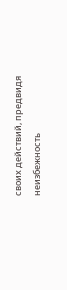своих действий, предвидя неизбежность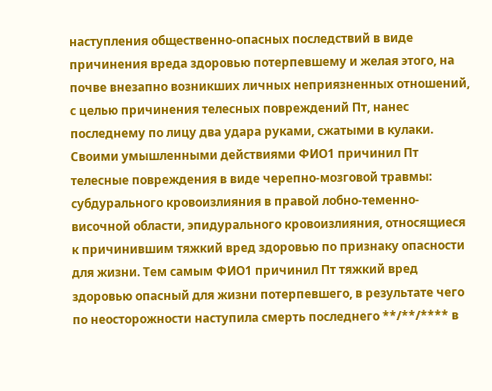наступления общественно-опасных последствий в виде причинения вреда здоровью потерпевшему и желая этого, на почве внезапно возникших личных неприязненных отношений, с целью причинения телесных повреждений Пт, нанес последнему по лицу два удара руками, сжатыми в кулаки. Своими умышленными действиями ФИО1 причинил Пт телесные повреждения в виде черепно-мозговой травмы: субдурального кровоизлияния в правой лобно-теменно-височной области, эпидурального кровоизлияния, относящиеся к причинившим тяжкий вред здоровью по признаку опасности для жизни. Тем самым ФИО1 причинил Пт тяжкий вред здоровью опасный для жизни потерпевшего, в результате чего по неосторожности наступила смерть последнего **/**/**** в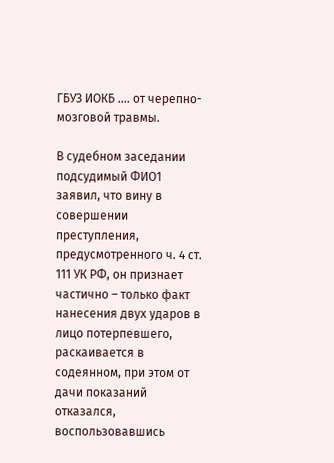ГБУЗ ИОКБ .... от черепно-мозговой травмы.

В судебном заседании подсудимый ФИО1 заявил, что вину в совершении преступления, предусмотренного ч. 4 ст. 111 УК РФ, он признает частично – только факт нанесения двух ударов в лицо потерпевшего, раскаивается в содеянном, при этом от дачи показаний отказался, воспользовавшись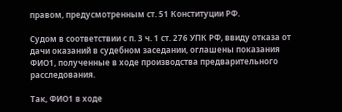правом, предусмотренным ст. 51 Конституции РФ.

Судом в соответствии с п. 3 ч. 1 ст. 276 УПК РФ, ввиду отказа от дачи оказаний в судебном заседании, оглашены показания ФИО1, полученные в ходе производства предварительного расследования.

Так, ФИО1 в ходе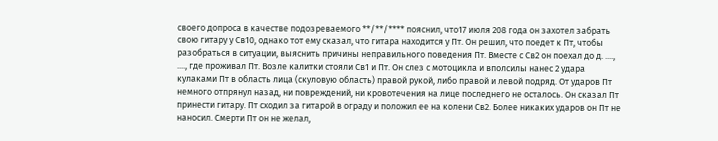своего допроса в качестве подозреваемого **/**/**** пояснил, что17 июля 208 года он захотел забрать свою гитару у Св10, однако тот ему сказал, что гитара находится у Пт. Он решил, что поедет к Пт, чтобы разобраться в ситуации, выяснить причины неправильного поведения Пт. Вместе с Св2 он поехал до д. ...., ...., где проживал Пт. Возле калитки стояли Св1 и Пт. Он слез с мотоцикла и вполсилы нанес 2 удара кулаками Пт в область лица (скуловую область) правой рукой, либо правой и левой подряд. От ударов Пт немного отпрянул назад, ни повреждений, ни кровотечения на лице последнего не осталось. Он сказал Пт принести гитару. Пт сходил за гитарой в ограду и положил ее на колени Св2. Более никаких ударов он Пт не наносил. Смерти Пт он не желал,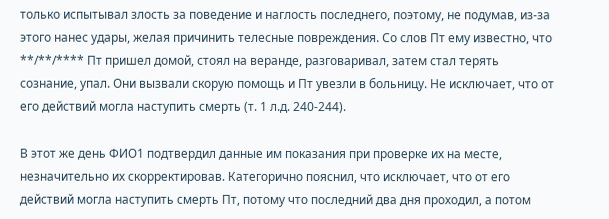только испытывал злость за поведение и наглость последнего, поэтому, не подумав, из-за этого нанес удары, желая причинить телесные повреждения. Со слов Пт ему известно, что **/**/**** Пт пришел домой, стоял на веранде, разговаривал, затем стал терять сознание, упал. Они вызвали скорую помощь и Пт увезли в больницу. Не исключает, что от его действий могла наступить смерть (т. 1 л.д. 240-244).

В этот же день ФИО1 подтвердил данные им показания при проверке их на месте, незначительно их скорректировав. Категорично пояснил, что исключает, что от его действий могла наступить смерть Пт, потому что последний два дня проходил, а потом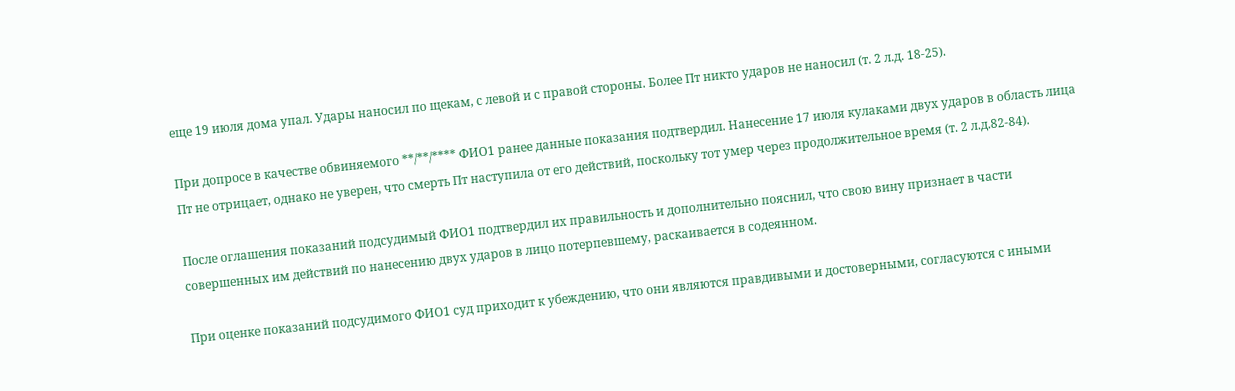еще 19 июля дома упал. Удары наносил по щекам, с левой и с правой стороны. Более Пт никто ударов не наносил (т. 2 л.д. 18-25).

При допросе в качестве обвиняемого **/**/**** ФИО1 ранее данные показания подтвердил. Нанесение 17 июля кулаками двух ударов в область лица Пт не отрицает, однако не уверен, что смерть Пт наступила от его действий, поскольку тот умер через продолжительное время (т. 2 л.д.82-84).

После оглашения показаний подсудимый ФИО1 подтвердил их правильность и дополнительно пояснил, что свою вину признает в части совершенных им действий по нанесению двух ударов в лицо потерпевшему, раскаивается в содеянном.

При оценке показаний подсудимого ФИО1 суд приходит к убеждению, что они являются правдивыми и достоверными, согласуются с иными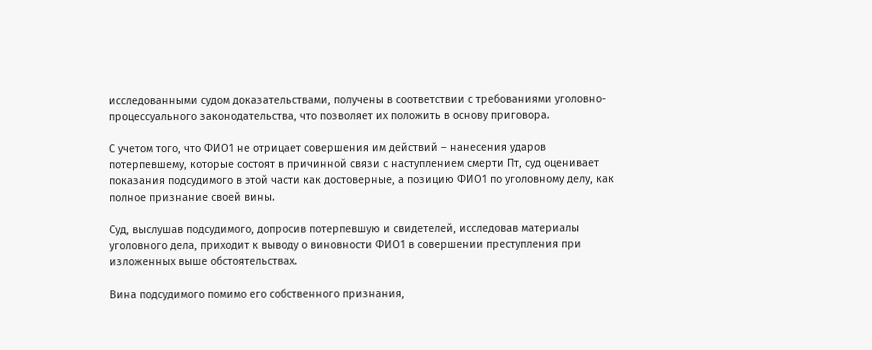исследованными судом доказательствами, получены в соответствии с требованиями уголовно-процессуального законодательства, что позволяет их положить в основу приговора.

С учетом того, что ФИО1 не отрицает совершения им действий – нанесения ударов потерпевшему, которые состоят в причинной связи с наступлением смерти Пт, суд оценивает показания подсудимого в этой части как достоверные, а позицию ФИО1 по уголовному делу, как полное признание своей вины.

Суд, выслушав подсудимого, допросив потерпевшую и свидетелей, исследовав материалы уголовного дела, приходит к выводу о виновности ФИО1 в совершении преступления при изложенных выше обстоятельствах.

Вина подсудимого помимо его собственного признания,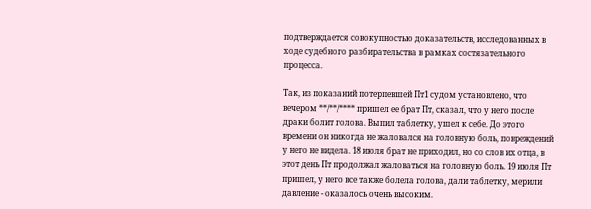подтверждается совокупностью доказательств, исследованных в ходе судебного разбирательства в рамках состязательного процесса.

Так, из показаний потерпевшей Пт1 судом установлено, что вечером **/**/**** пришел ее брат Пт, сказал, что у него после драки болит голова. Выпил таблетку, ушел к себе. До этого времени он никогда не жаловался на головную боль, повреждений у него не видела. 18 июля брат не приходил, но со слов их отца, в этот день Пт продолжал жаловаться на головную боль. 19 июля Пт пришел, у него все также болела голова, дали таблетку, мерили давление - оказалось очень высоким.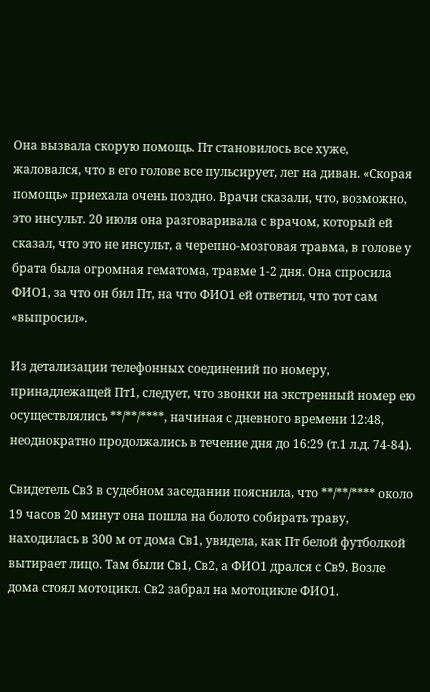Она вызвала скорую помощь. Пт становилось все хуже, жаловался, что в его голове все пульсирует, лег на диван. «Скорая помощь» приехала очень поздно. Врачи сказали, что, возможно, это инсульт. 20 июля она разговаривала с врачом, который ей сказал, что это не инсульт, а черепно-мозговая травма, в голове у брата была огромная гематома, травме 1-2 дня. Она спросила ФИО1, за что он бил Пт, на что ФИО1 ей ответил, что тот сам «выпросил».

Из детализации телефонных соединений по номеру, принадлежащей Пт1, следует, что звонки на экстренный номер ею осуществлялись **/**/****, начиная с дневного времени 12:48, неоднократно продолжались в течение дня до 16:29 (т.1 л.д. 74-84).

Свидетель Св3 в судебном заседании пояснила, что **/**/**** около 19 часов 20 минут она пошла на болото собирать траву, находилась в 300 м от дома Св1, увидела, как Пт белой футболкой вытирает лицо. Там были Св1, Св2, а ФИО1 дрался с Св9. Возле дома стоял мотоцикл. Св2 забрал на мотоцикле ФИО1.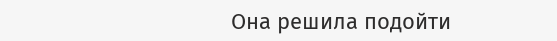Она решила подойти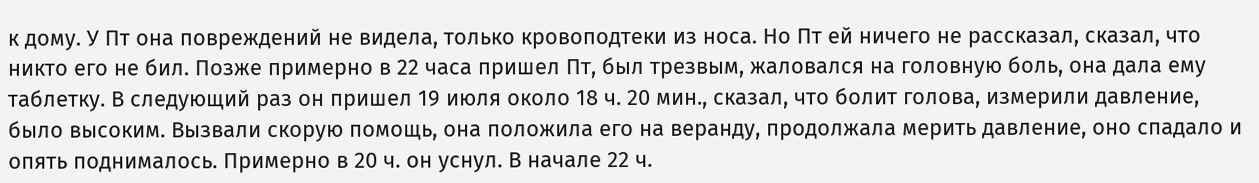к дому. У Пт она повреждений не видела, только кровоподтеки из носа. Но Пт ей ничего не рассказал, сказал, что никто его не бил. Позже примерно в 22 часа пришел Пт, был трезвым, жаловался на головную боль, она дала ему таблетку. В следующий раз он пришел 19 июля около 18 ч. 20 мин., сказал, что болит голова, измерили давление, было высоким. Вызвали скорую помощь, она положила его на веранду, продолжала мерить давление, оно спадало и опять поднималось. Примерно в 20 ч. он уснул. В начале 22 ч.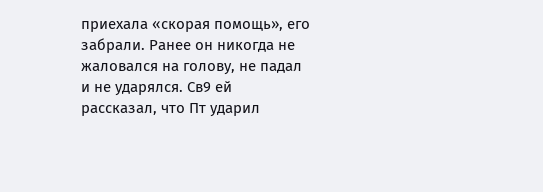приехала «скорая помощь», его забрали. Ранее он никогда не жаловался на голову, не падал и не ударялся. Св9 ей рассказал, что Пт ударил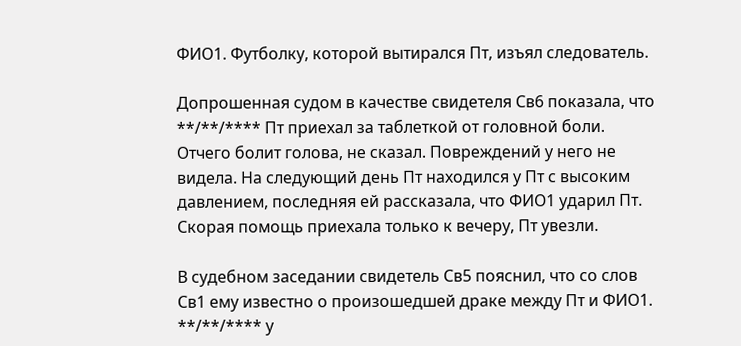ФИО1. Футболку, которой вытирался Пт, изъял следователь.

Допрошенная судом в качестве свидетеля Св6 показала, что **/**/**** Пт приехал за таблеткой от головной боли. Отчего болит голова, не сказал. Повреждений у него не видела. На следующий день Пт находился у Пт с высоким давлением, последняя ей рассказала, что ФИО1 ударил Пт. Скорая помощь приехала только к вечеру, Пт увезли.

В судебном заседании свидетель Св5 пояснил, что со слов Св1 ему известно о произошедшей драке между Пт и ФИО1. **/**/**** у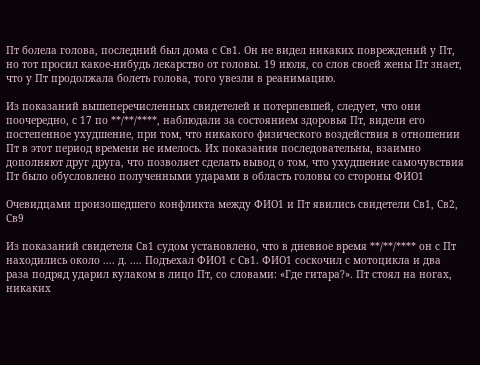Пт болела голова, последний был дома с Св1. Он не видел никаких повреждений у Пт, но тот просил какое-нибудь лекарство от головы. 19 июля, со слов своей жены Пт знает, что у Пт продолжала болеть голова, того увезли в реанимацию.

Из показаний вышеперечисленных свидетелей и потерпевшей, следует, что они поочередно, с 17 по **/**/****, наблюдали за состоянием здоровья Пт, видели его постепенное ухудшение, при том, что никакого физического воздействия в отношении Пт в этот период времени не имелось. Их показания последовательны, взаимно дополняют друг друга, что позволяет сделать вывод о том, что ухудшение самочувствия Пт было обусловлено полученными ударами в область головы со стороны ФИО1

Очевидцами произошедшего конфликта между ФИО1 и Пт явились свидетели Св1, Св2, Св9

Из показаний свидетеля Св1 судом установлено, что в дневное время **/**/**** он с Пт находились около .... д. .... Подъехал ФИО1 с Св1. ФИО1 соскочил с мотоцикла и два раза подряд ударил кулаком в лицо Пт, со словами: «Где гитара?». Пт стоял на ногах, никаких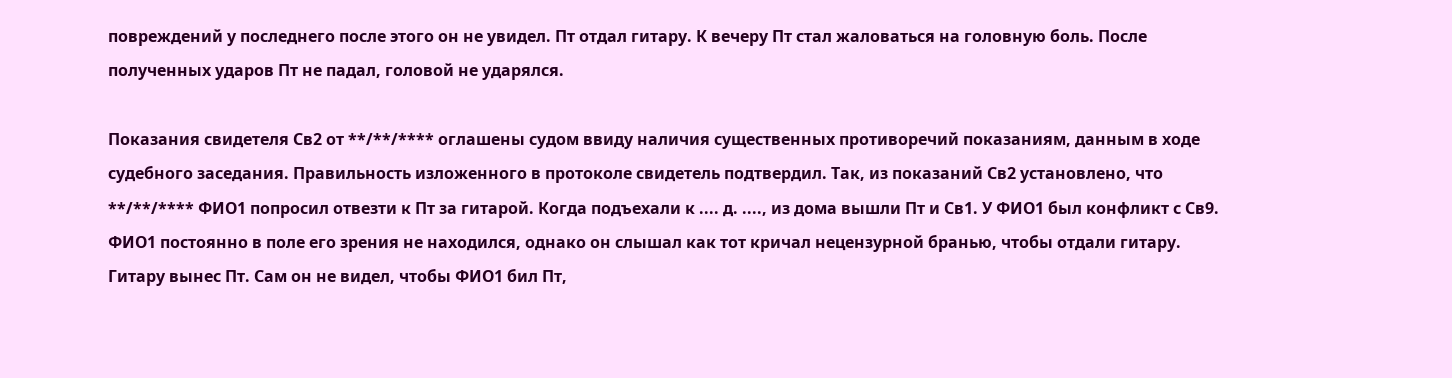повреждений у последнего после этого он не увидел. Пт отдал гитару. К вечеру Пт стал жаловаться на головную боль. После полученных ударов Пт не падал, головой не ударялся.

Показания свидетеля Св2 от **/**/**** оглашены судом ввиду наличия существенных противоречий показаниям, данным в ходе судебного заседания. Правильность изложенного в протоколе свидетель подтвердил. Так, из показаний Св2 установлено, что **/**/**** ФИО1 попросил отвезти к Пт за гитарой. Когда подъехали к .... д. ...., из дома вышли Пт и Св1. У ФИО1 был конфликт с Св9. ФИО1 постоянно в поле его зрения не находился, однако он слышал как тот кричал нецензурной бранью, чтобы отдали гитару. Гитару вынес Пт. Сам он не видел, чтобы ФИО1 бил Пт,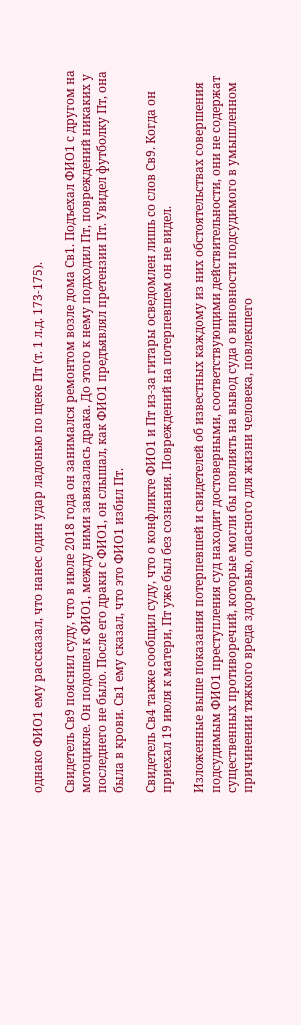однако ФИО1 ему рассказал, что нанес один удар ладонью по щеке Пт (т. 1 л.д. 173-175).

Свидетель Св9 пояснил суду, что в июле 2018 года он занимался ремонтом возле дома Св1. Подъехал ФИО1 с другом на мотоцикле. Он подошел к ФИО1, между ними завязалась драка. До этого к нему подходил Пт, повреждений никаких у последнего не было. После его драки с ФИО1, он слышал, как ФИО1 предъявлял претензии Пт. Увидел футболку Пт, она была в крови. Св1 ему сказал, что это ФИО1 избил Пт.

Свидетель Св4 также сообщил суду, что о конфликте ФИО1 и Пт из-за гитары осведомлен лишь со слов Св9. Когда он приехал 19 июля к матери, Пт уже был без сознания. Повреждений на потерпевшем он не видел.

Изложенные выше показания потерпевшей и свидетелей об известных каждому из них обстоятельствах совершения подсудимым ФИО1 преступления суд находит достоверными, соответствующими действительности, они не содержат существенных противоречий, которые могли бы повлиять на вывод суда о виновности подсудимого в умышленном причинении тяжкого вреда здоровью, опасного для жизни человека, повлекшего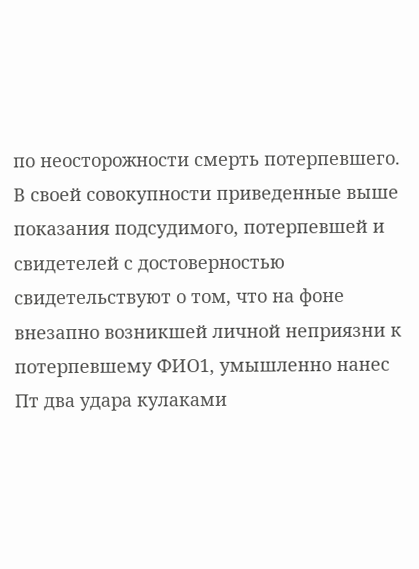по неосторожности смерть потерпевшего. В своей совокупности приведенные выше показания подсудимого, потерпевшей и свидетелей с достоверностью свидетельствуют о том, что на фоне внезапно возникшей личной неприязни к потерпевшему ФИО1, умышленно нанес Пт два удара кулаками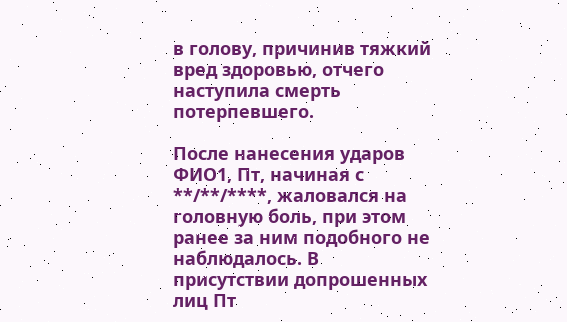в голову, причинив тяжкий вред здоровью, отчего наступила смерть потерпевшего.

После нанесения ударов ФИО1, Пт, начиная с **/**/****, жаловался на головную боль, при этом ранее за ним подобного не наблюдалось. В присутствии допрошенных лиц Пт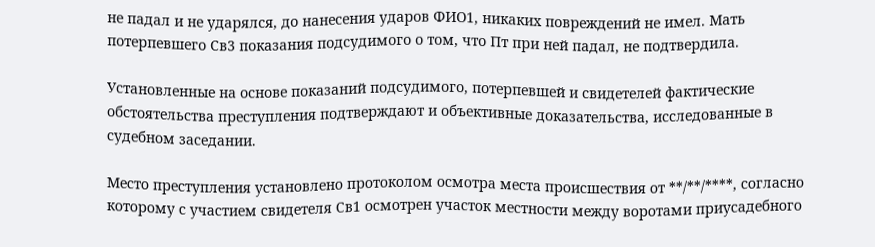не падал и не ударялся, до нанесения ударов ФИО1, никаких повреждений не имел. Мать потерпевшего Св3 показания подсудимого о том, что Пт при ней падал, не подтвердила.

Установленные на основе показаний подсудимого, потерпевшей и свидетелей фактические обстоятельства преступления подтверждают и объективные доказательства, исследованные в судебном заседании.

Место преступления установлено протоколом осмотра места происшествия от **/**/****, согласно которому с участием свидетеля Св1 осмотрен участок местности между воротами приусадебного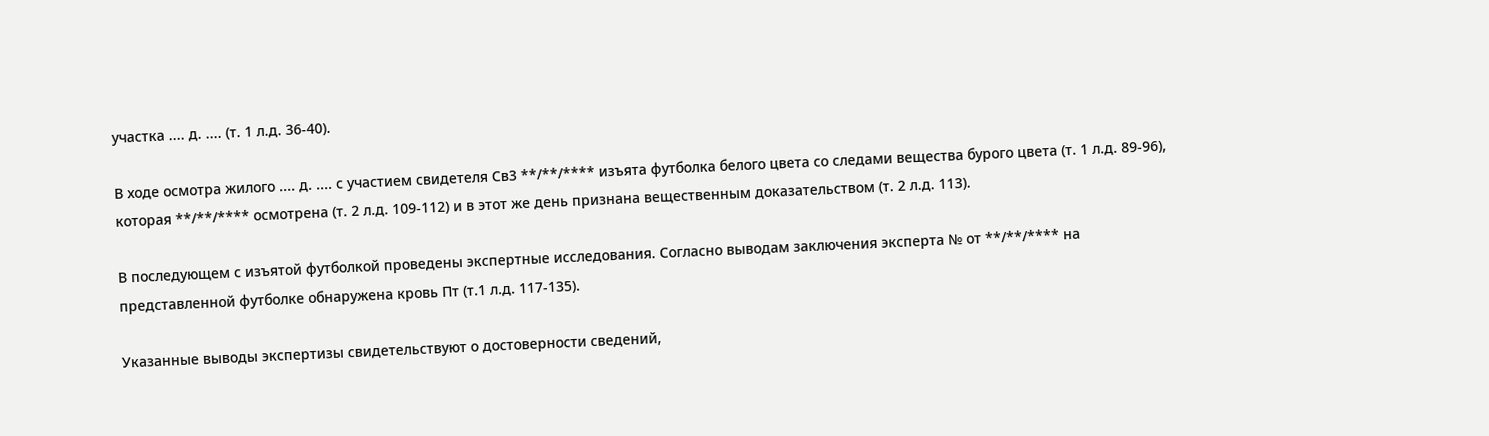участка .... д. .... (т. 1 л.д. 36-40).

В ходе осмотра жилого .... д. .... с участием свидетеля Св3 **/**/**** изъята футболка белого цвета со следами вещества бурого цвета (т. 1 л.д. 89-96), которая **/**/**** осмотрена (т. 2 л.д. 109-112) и в этот же день признана вещественным доказательством (т. 2 л.д. 113).

В последующем с изъятой футболкой проведены экспертные исследования. Согласно выводам заключения эксперта № от **/**/**** на представленной футболке обнаружена кровь Пт (т.1 л.д. 117-135).

Указанные выводы экспертизы свидетельствуют о достоверности сведений,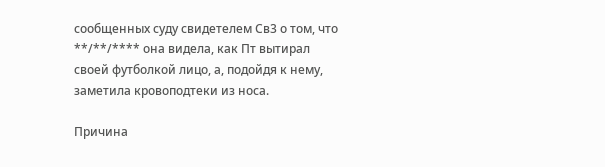сообщенных суду свидетелем Св3 о том, что **/**/**** она видела, как Пт вытирал своей футболкой лицо, а, подойдя к нему, заметила кровоподтеки из носа.

Причина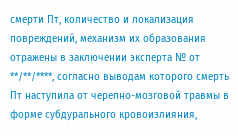смерти Пт, количество и локализация повреждений, механизм их образования отражены в заключении эксперта № от **/**/****, согласно выводам которого смерть Пт наступила от черепно-мозговой травмы в форме субдурального кровоизлияния,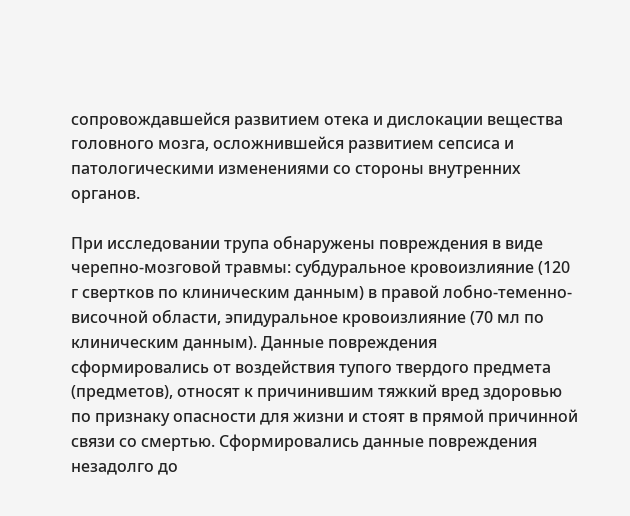сопровождавшейся развитием отека и дислокации вещества головного мозга, осложнившейся развитием сепсиса и патологическими изменениями со стороны внутренних органов.

При исследовании трупа обнаружены повреждения в виде черепно-мозговой травмы: субдуральное кровоизлияние (120 г свертков по клиническим данным) в правой лобно-теменно-височной области, эпидуральное кровоизлияние (70 мл по клиническим данным). Данные повреждения сформировались от воздействия тупого твердого предмета (предметов), относят к причинившим тяжкий вред здоровью по признаку опасности для жизни и стоят в прямой причинной связи со смертью. Сформировались данные повреждения незадолго до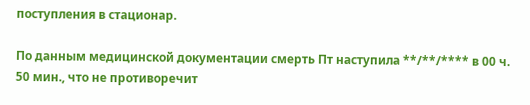поступления в стационар.

По данным медицинской документации смерть Пт наступила **/**/**** в 00 ч. 50 мин., что не противоречит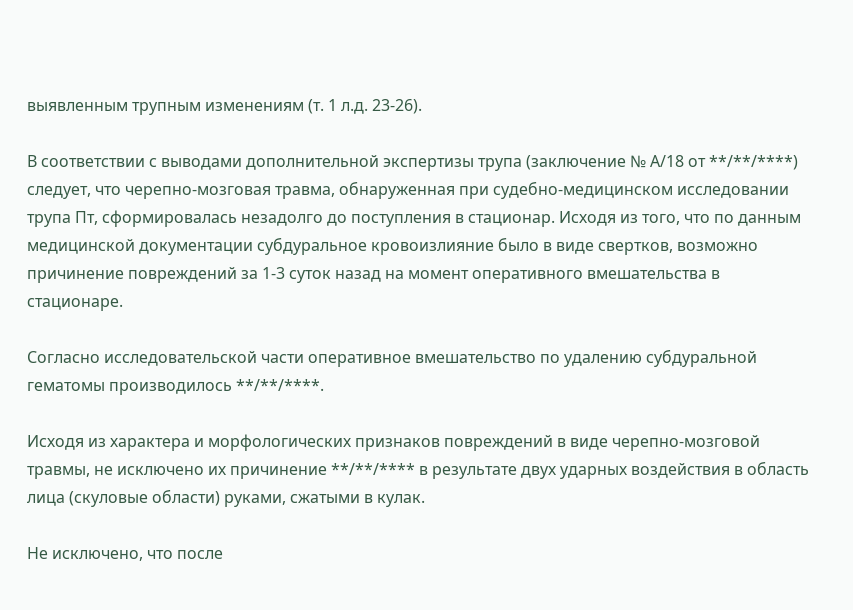выявленным трупным изменениям (т. 1 л.д. 23-26).

В соответствии с выводами дополнительной экспертизы трупа (заключение № А/18 от **/**/****) следует, что черепно-мозговая травма, обнаруженная при судебно-медицинском исследовании трупа Пт, сформировалась незадолго до поступления в стационар. Исходя из того, что по данным медицинской документации субдуральное кровоизлияние было в виде свертков, возможно причинение повреждений за 1-3 суток назад на момент оперативного вмешательства в стационаре.

Согласно исследовательской части оперативное вмешательство по удалению субдуральной гематомы производилось **/**/****.

Исходя из характера и морфологических признаков повреждений в виде черепно-мозговой травмы, не исключено их причинение **/**/**** в результате двух ударных воздействия в область лица (скуловые области) руками, сжатыми в кулак.

Не исключено, что после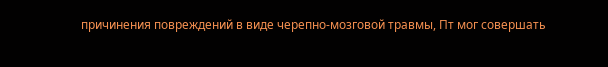причинения повреждений в виде черепно-мозговой травмы, Пт мог совершать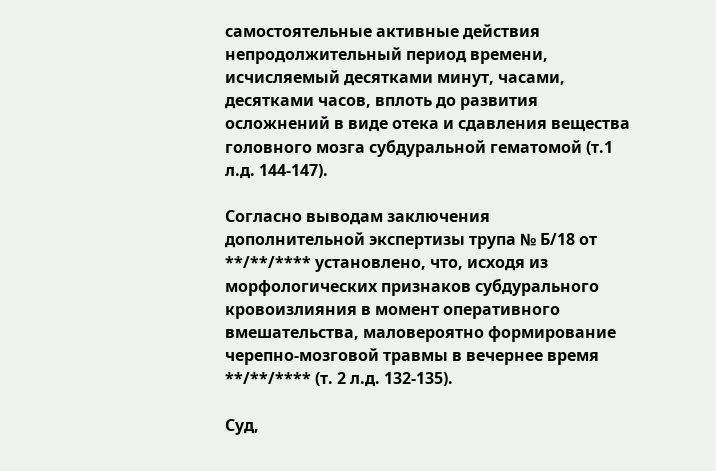самостоятельные активные действия непродолжительный период времени, исчисляемый десятками минут, часами, десятками часов, вплоть до развития осложнений в виде отека и сдавления вещества головного мозга субдуральной гематомой (т.1 л.д. 144-147).

Согласно выводам заключения дополнительной экспертизы трупа № Б/18 от **/**/**** установлено, что, исходя из морфологических признаков субдурального кровоизлияния в момент оперативного вмешательства, маловероятно формирование черепно-мозговой травмы в вечернее время **/**/**** (т. 2 л.д. 132-135).

Суд,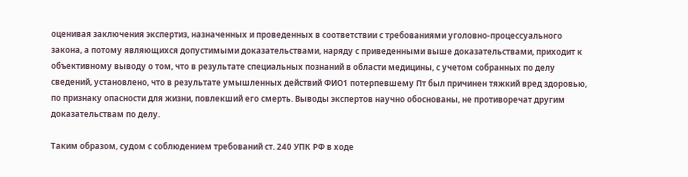оценивая заключения экспертиз, назначенных и проведенных в соответствии с требованиями уголовно-процессуального закона, а потому являющихся допустимыми доказательствами, наряду с приведенными выше доказательствами, приходит к объективному выводу о том, что в результате специальных познаний в области медицины, с учетом собранных по делу сведений, установлено, что в результате умышленных действий ФИО1 потерпевшему Пт был причинен тяжкий вред здоровью, по признаку опасности для жизни, повлекший его смерть. Выводы экспертов научно обоснованы, не противоречат другим доказательствам по делу.

Таким образом, судом с соблюдением требований ст. 240 УПК РФ в ходе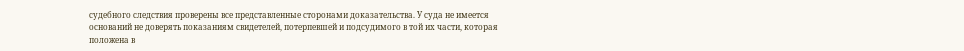судебного следствия проверены все представленные сторонами доказательства. У суда не имеется оснований не доверять показаниям свидетелей, потерпевшей и подсудимого в той их части, которая положена в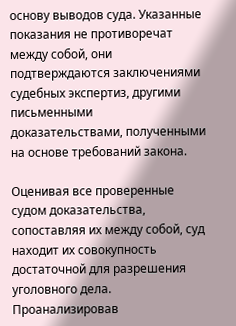основу выводов суда. Указанные показания не противоречат между собой, они подтверждаются заключениями судебных экспертиз, другими письменными доказательствами, полученными на основе требований закона.

Оценивая все проверенные судом доказательства, сопоставляя их между собой, суд находит их совокупность достаточной для разрешения уголовного дела. Проанализировав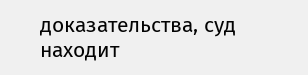доказательства, суд находит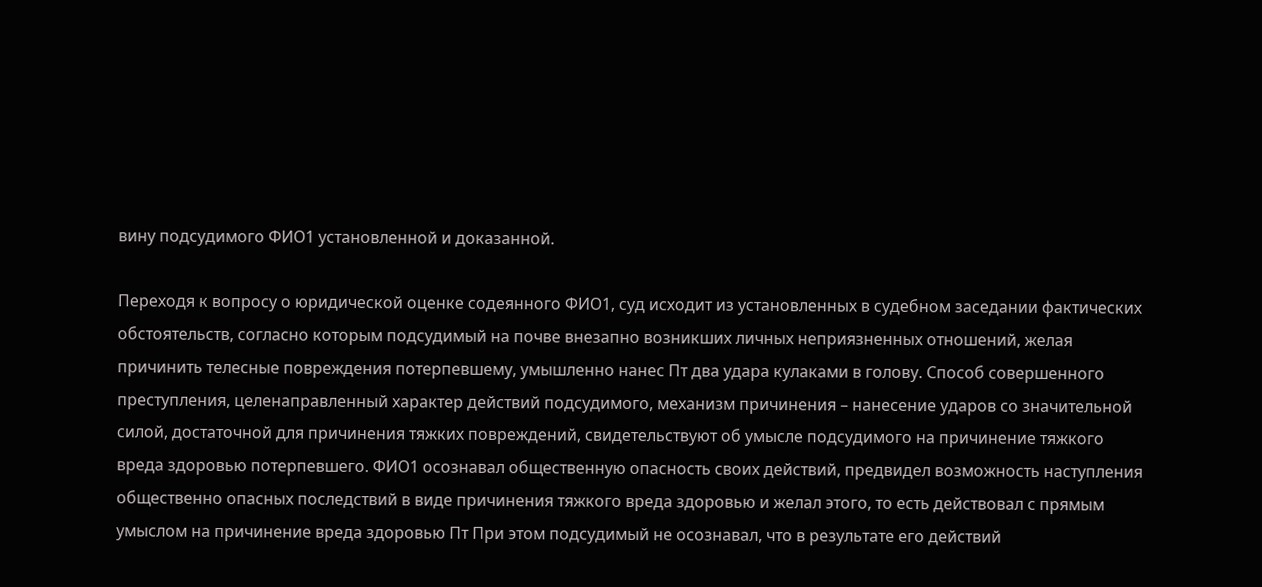вину подсудимого ФИО1 установленной и доказанной.

Переходя к вопросу о юридической оценке содеянного ФИО1, суд исходит из установленных в судебном заседании фактических обстоятельств, согласно которым подсудимый на почве внезапно возникших личных неприязненных отношений, желая причинить телесные повреждения потерпевшему, умышленно нанес Пт два удара кулаками в голову. Способ совершенного преступления, целенаправленный характер действий подсудимого, механизм причинения – нанесение ударов со значительной силой, достаточной для причинения тяжких повреждений, свидетельствуют об умысле подсудимого на причинение тяжкого вреда здоровью потерпевшего. ФИО1 осознавал общественную опасность своих действий, предвидел возможность наступления общественно опасных последствий в виде причинения тяжкого вреда здоровью и желал этого, то есть действовал с прямым умыслом на причинение вреда здоровью Пт При этом подсудимый не осознавал, что в результате его действий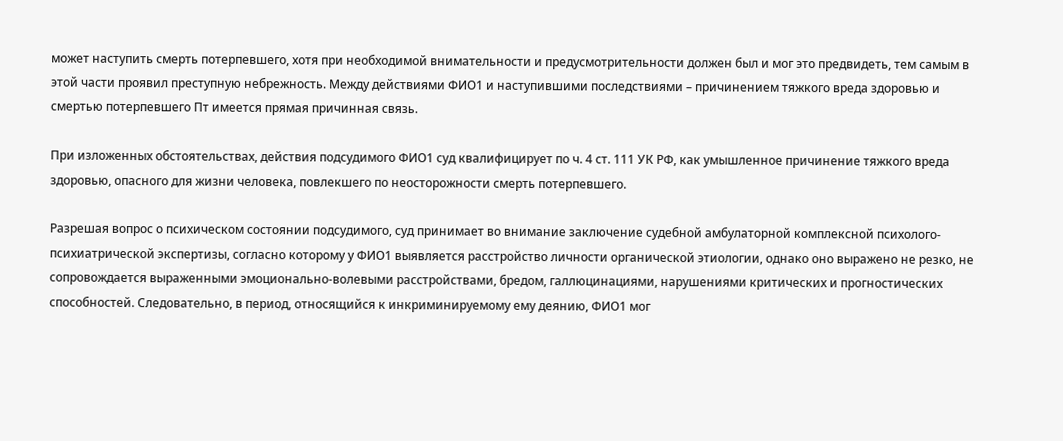может наступить смерть потерпевшего, хотя при необходимой внимательности и предусмотрительности должен был и мог это предвидеть, тем самым в этой части проявил преступную небрежность. Между действиями ФИО1 и наступившими последствиями – причинением тяжкого вреда здоровью и смертью потерпевшего Пт имеется прямая причинная связь.

При изложенных обстоятельствах, действия подсудимого ФИО1 суд квалифицирует по ч. 4 ст. 111 УК РФ, как умышленное причинение тяжкого вреда здоровью, опасного для жизни человека, повлекшего по неосторожности смерть потерпевшего.

Разрешая вопрос о психическом состоянии подсудимого, суд принимает во внимание заключение судебной амбулаторной комплексной психолого-психиатрической экспертизы, согласно которому у ФИО1 выявляется расстройство личности органической этиологии, однако оно выражено не резко, не сопровождается выраженными эмоционально-волевыми расстройствами, бредом, галлюцинациями, нарушениями критических и прогностических способностей. Следовательно, в период, относящийся к инкриминируемому ему деянию, ФИО1 мог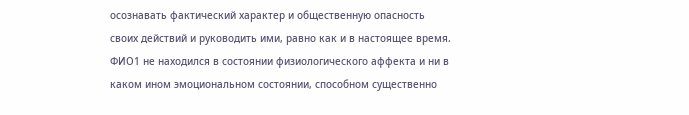осознавать фактический характер и общественную опасность своих действий и руководить ими, равно как и в настоящее время. ФИО1 не находился в состоянии физиологического аффекта и ни в каком ином эмоциональном состоянии, способном существенно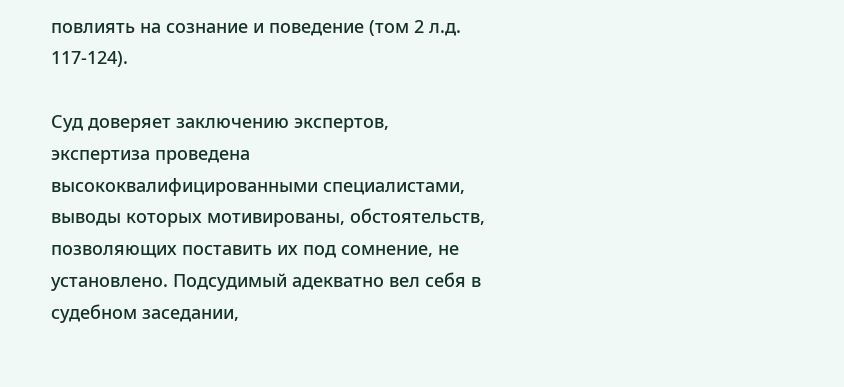повлиять на сознание и поведение (том 2 л.д. 117-124).

Суд доверяет заключению экспертов, экспертиза проведена высококвалифицированными специалистами, выводы которых мотивированы, обстоятельств, позволяющих поставить их под сомнение, не установлено. Подсудимый адекватно вел себя в судебном заседании,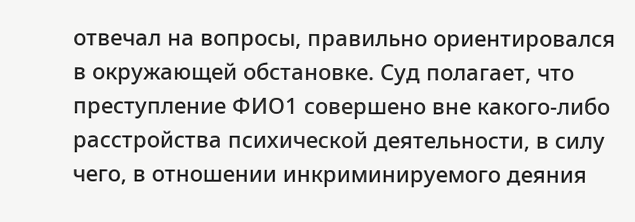отвечал на вопросы, правильно ориентировался в окружающей обстановке. Суд полагает, что преступление ФИО1 совершено вне какого-либо расстройства психической деятельности, в силу чего, в отношении инкриминируемого деяния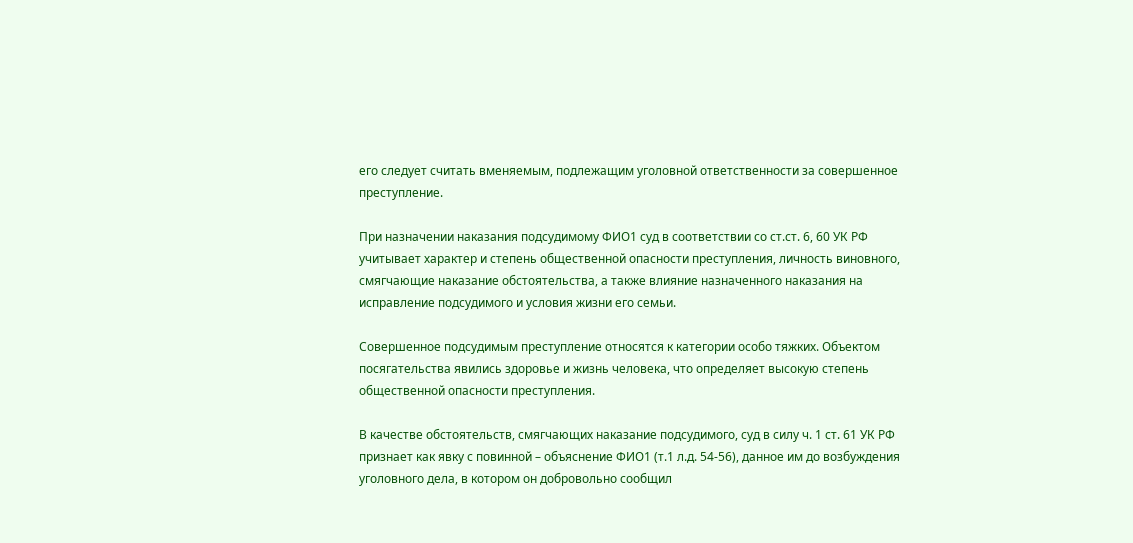его следует считать вменяемым, подлежащим уголовной ответственности за совершенное преступление.

При назначении наказания подсудимому ФИО1 суд в соответствии со ст.ст. 6, 60 УК РФ учитывает характер и степень общественной опасности преступления, личность виновного, смягчающие наказание обстоятельства, а также влияние назначенного наказания на исправление подсудимого и условия жизни его семьи.

Совершенное подсудимым преступление относятся к категории особо тяжких. Объектом посягательства явились здоровье и жизнь человека, что определяет высокую степень общественной опасности преступления.

В качестве обстоятельств, смягчающих наказание подсудимого, суд в силу ч. 1 ст. 61 УК РФ признает как явку с повинной – объяснение ФИО1 (т.1 л.д. 54-56), данное им до возбуждения уголовного дела, в котором он добровольно сообщил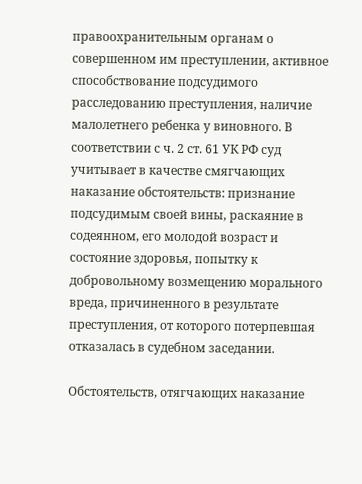правоохранительным органам о совершенном им преступлении, активное способствование подсудимого расследованию преступления, наличие малолетнего ребенка у виновного. В соответствии с ч. 2 ст. 61 УК РФ суд учитывает в качестве смягчающих наказание обстоятельств: признание подсудимым своей вины, раскаяние в содеянном, его молодой возраст и состояние здоровья, попытку к добровольному возмещению морального вреда, причиненного в результате преступления, от которого потерпевшая отказалась в судебном заседании.

Обстоятельств, отягчающих наказание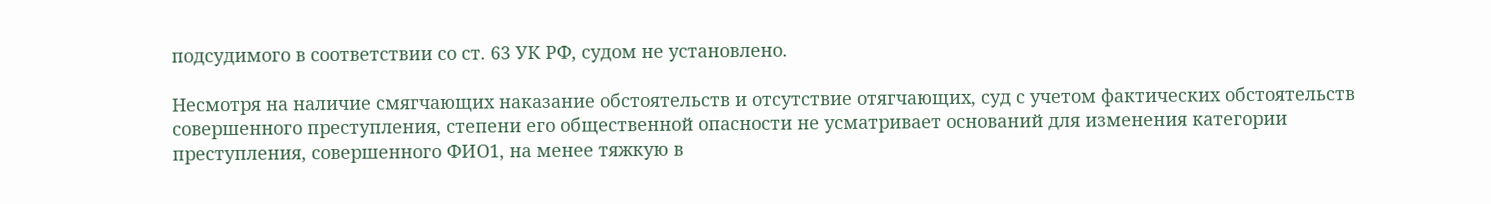подсудимого в соответствии со ст. 63 УК РФ, судом не установлено.

Несмотря на наличие смягчающих наказание обстоятельств и отсутствие отягчающих, суд с учетом фактических обстоятельств совершенного преступления, степени его общественной опасности не усматривает оснований для изменения категории преступления, совершенного ФИО1, на менее тяжкую в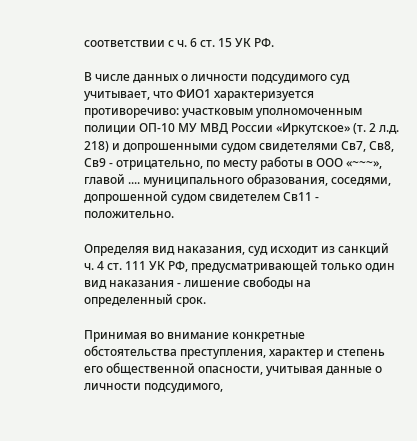соответствии с ч. 6 ст. 15 УК РФ.

В числе данных о личности подсудимого суд учитывает, что ФИО1 характеризуется противоречиво: участковым уполномоченным полиции ОП-10 МУ МВД России «Иркутское» (т. 2 л.д. 218) и допрошенными судом свидетелями Св7, Св8, Св9 - отрицательно, по месту работы в ООО «~~~», главой .... муниципального образования, соседями, допрошенной судом свидетелем Св11 - положительно.

Определяя вид наказания, суд исходит из санкций ч. 4 ст. 111 УК РФ, предусматривающей только один вид наказания - лишение свободы на определенный срок.

Принимая во внимание конкретные обстоятельства преступления, характер и степень его общественной опасности, учитывая данные о личности подсудимого,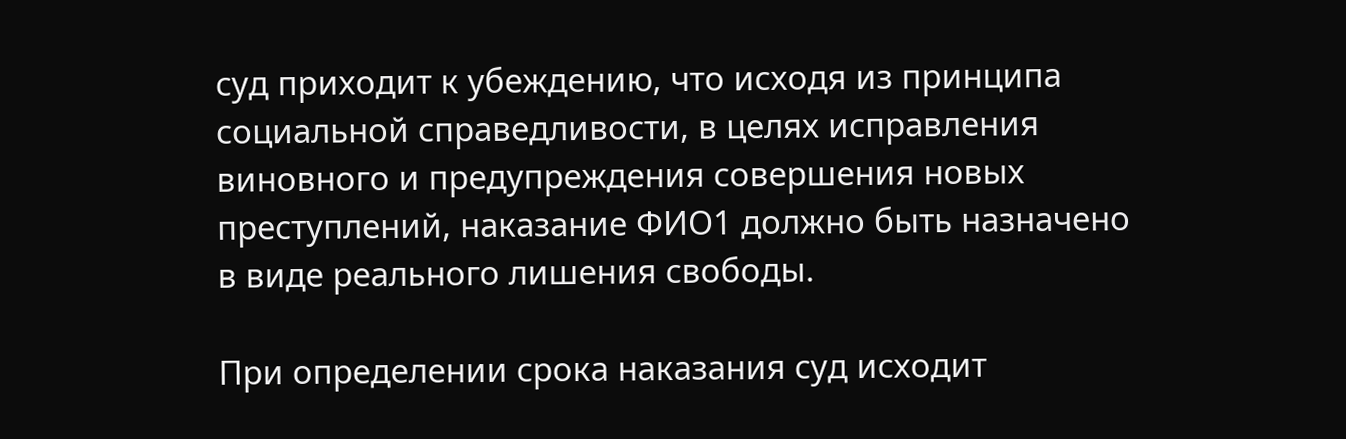суд приходит к убеждению, что исходя из принципа социальной справедливости, в целях исправления виновного и предупреждения совершения новых преступлений, наказание ФИО1 должно быть назначено в виде реального лишения свободы.

При определении срока наказания суд исходит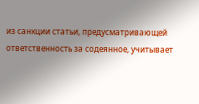из санкции статьи, предусматривающей ответственность за содеянное, учитывает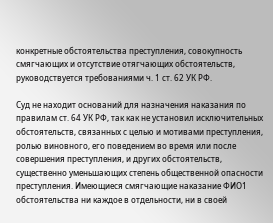конкретные обстоятельства преступления, совокупность смягчающих и отсутствие отягчающих обстоятельств, руководствуется требованиями ч. 1 ст. 62 УК РФ.

Суд не находит оснований для назначения наказания по правилам ст. 64 УК РФ, так как не установил исключительных обстоятельств, связанных с целью и мотивами преступления, ролью виновного, его поведением во время или после совершения преступления, и других обстоятельств, существенно уменьшающих степень общественной опасности преступления. Имеющиеся смягчающие наказание ФИО1 обстоятельства ни каждое в отдельности, ни в своей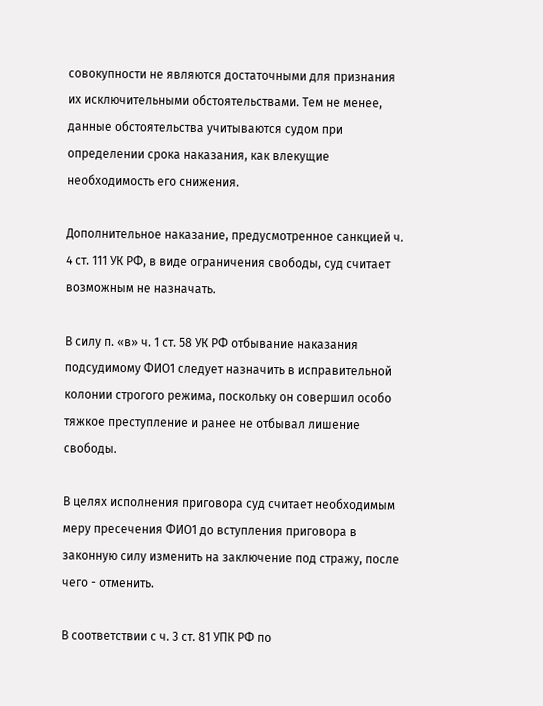совокупности не являются достаточными для признания их исключительными обстоятельствами. Тем не менее, данные обстоятельства учитываются судом при определении срока наказания, как влекущие необходимость его снижения.

Дополнительное наказание, предусмотренное санкцией ч. 4 ст. 111 УК РФ, в виде ограничения свободы, суд считает возможным не назначать.

В силу п. «в» ч. 1 ст. 58 УК РФ отбывание наказания подсудимому ФИО1 следует назначить в исправительной колонии строгого режима, поскольку он совершил особо тяжкое преступление и ранее не отбывал лишение свободы.

В целях исполнения приговора суд считает необходимым меру пресечения ФИО1 до вступления приговора в законную силу изменить на заключение под стражу, после чего - отменить.

В соответствии с ч. 3 ст. 81 УПК РФ по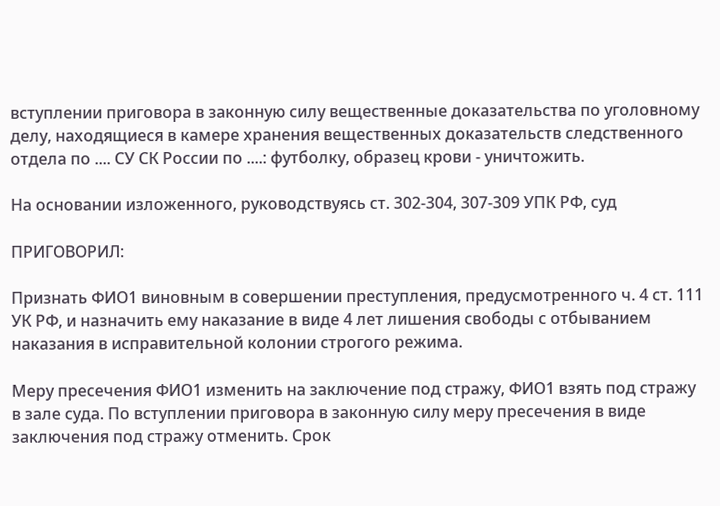вступлении приговора в законную силу вещественные доказательства по уголовному делу, находящиеся в камере хранения вещественных доказательств следственного отдела по .... СУ СК России по ....: футболку, образец крови - уничтожить.

На основании изложенного, руководствуясь ст. 302-304, 307-309 УПК РФ, суд

ПРИГОВОРИЛ:

Признать ФИО1 виновным в совершении преступления, предусмотренного ч. 4 ст. 111 УК РФ, и назначить ему наказание в виде 4 лет лишения свободы с отбыванием наказания в исправительной колонии строгого режима.

Меру пресечения ФИО1 изменить на заключение под стражу, ФИО1 взять под стражу в зале суда. По вступлении приговора в законную силу меру пресечения в виде заключения под стражу отменить. Срок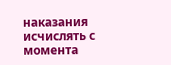наказания исчислять с момента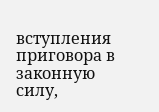вступления приговора в законную силу,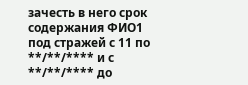зачесть в него срок содержания ФИО1 под стражей с 11 по **/**/**** и с **/**/**** до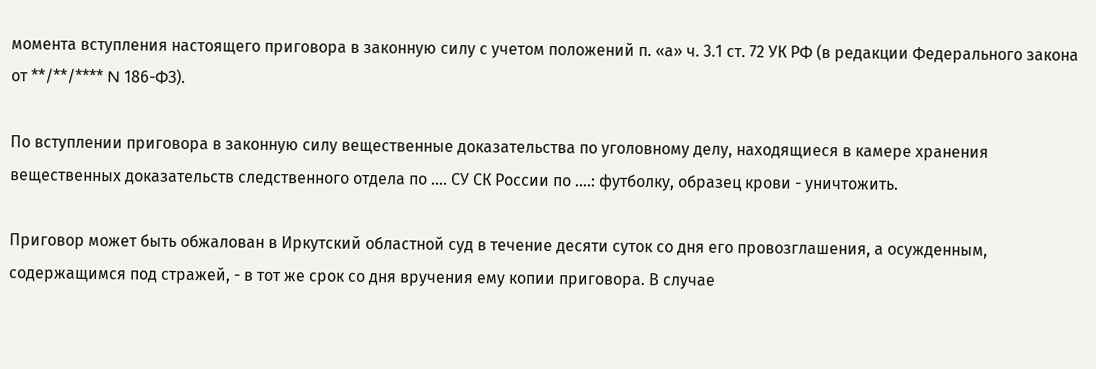момента вступления настоящего приговора в законную силу с учетом положений п. «а» ч. 3.1 ст. 72 УК РФ (в редакции Федерального закона от **/**/**** N 186-ФЗ).

По вступлении приговора в законную силу вещественные доказательства по уголовному делу, находящиеся в камере хранения вещественных доказательств следственного отдела по .... СУ СК России по ....: футболку, образец крови - уничтожить.

Приговор может быть обжалован в Иркутский областной суд в течение десяти суток со дня его провозглашения, а осужденным, содержащимся под стражей, - в тот же срок со дня вручения ему копии приговора. В случае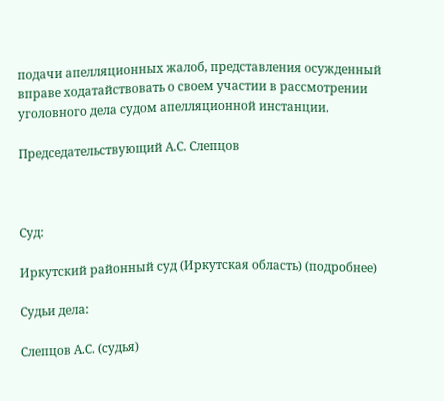подачи апелляционных жалоб, представления осужденный вправе ходатайствовать о своем участии в рассмотрении уголовного дела судом апелляционной инстанции.

Председательствующий А.С. Слепцов



Суд:

Иркутский районный суд (Иркутская область) (подробнее)

Судьи дела:

Слепцов А.С. (судья)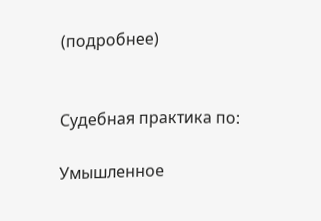(подробнее)


Судебная практика по:

Умышленное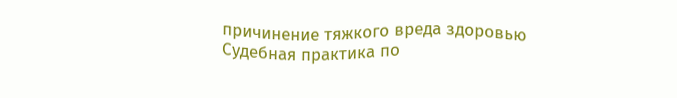причинение тяжкого вреда здоровью
Судебная практика по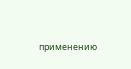применению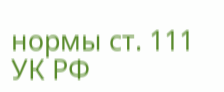нормы ст. 111 УК РФ